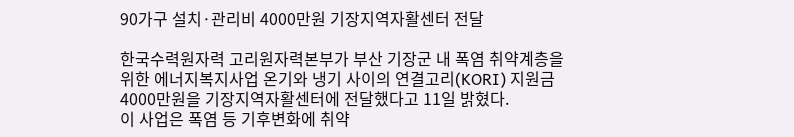90가구 설치·관리비 4000만원 기장지역자활센터 전달

한국수력원자력 고리원자력본부가 부산 기장군 내 폭염 취약계층을 위한 에너지복지사업 온기와 냉기 사이의 연결고리(KORI) 지원금 4000만원을 기장지역자활센터에 전달했다고 11일 밝혔다.
이 사업은 폭염 등 기후변화에 취약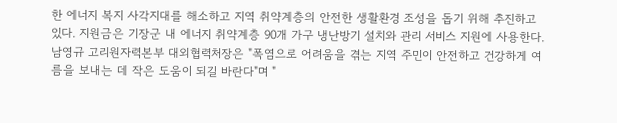한 에너지 복지 사각지대를 해소하고 지역 취약계층의 안전한 생활환경 조성을 돕기 위해 추진하고 있다. 지원금은 기장군 내 에너지 취약계층 90개 가구 냉난방기 설치와 관리 서비스 지원에 사용한다.
남영규 고리원자력본부 대외협력처장은 "폭염으로 어려움을 겪는 지역 주민이 안전하고 건강하게 여름을 보내는 데 작은 도움이 되길 바란다"며 "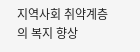지역사회 취약계층의 복지 향상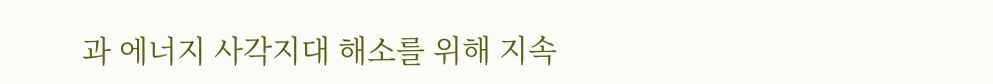과 에너지 사각지대 해소를 위해 지속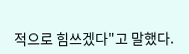적으로 힘쓰겠다"고 말했다.